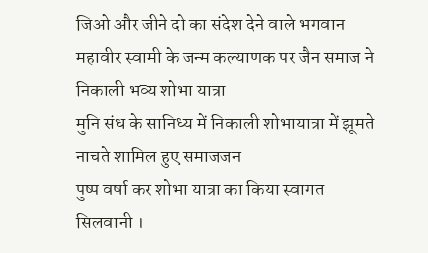जिओ और जीने दो का संदेश देने वाले भगवान महावीर स्वामी के जन्म कल्याणक पर जैन समाज ने निकाली भव्य शोभा यात्रा
मुनि संध के सानिध्य में निकाली शोभायात्रा में झूमते नाचते शामिल हुए समाजजन
पुष्प वर्षा कर शोभा यात्रा का किया स्वागत
सिलवानी ।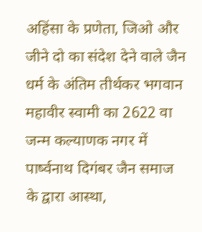अहिंसा के प्रणेता, जिओ और जीने दो का संदेश देने वाले जैन धर्म के अंतिम तीर्थकर भगवान महावीर स्वामी का 2622 वा जन्म कल्याणक नगर में पार्ष्वनाथ दिगंबर जैन समाज के द्वारा आस्था,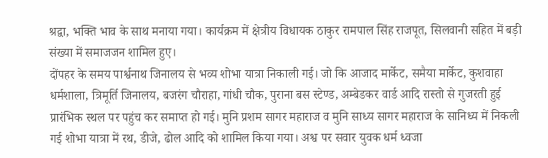श्रद्वा, भक्ति भाव के साथ मनाया गया। कार्यक्रम में क्षेत्रीय विधायक ठाकुर रामपाल सिंह राजपूत, सिलवानी सहित में बड़ी संख्या में समाजजन शामिल हुए।
दोंपहर के समय पार्श्वनाथ जिनालय से भव्य शोभा यात्रा निकाली गई। जो कि आजाद मार्केट, समैया मार्केट, कुशवाहा धर्मशाला, त्रिमूर्ति जिनालय, बजरंग चौराहा, गांधी चौक, पुराना बस स्टेण्ड, अम्बेडकर वार्ड आदि रास्तो से गुजरती हुई प्रारंभिक स्थल पर पहुंच कर समाप्त हो गई। मुनि प्रशम सागर महाराज व मुनि साध्य सागर महाराज के सानिध्य में निकली गई शोभा यात्रा में रथ, डीजे, ढोल आदि को शामिल किया गया। अश्व पर सवार युवक धर्म ध्वजा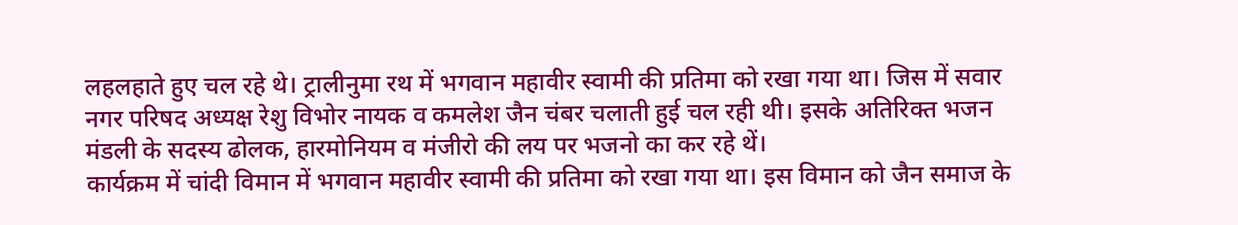लहलहाते हुए चल रहे थे। ट्रालीनुमा रथ में भगवान महावीर स्वामी की प्रतिमा को रखा गया था। जिस में सवार नगर परिषद अध्यक्ष रेशु विभोर नायक व कमलेश जैन चंबर चलाती हुई चल रही थी। इसके अतिरिक्त भजन मंडली के सदस्य ढोलक, हारमोनियम व मंजीरो की लय पर भजनो का कर रहे थें।
कार्यक्रम में चांदी विमान में भगवान महावीर स्वामी की प्रतिमा को रखा गया था। इस विमान को जैन समाज के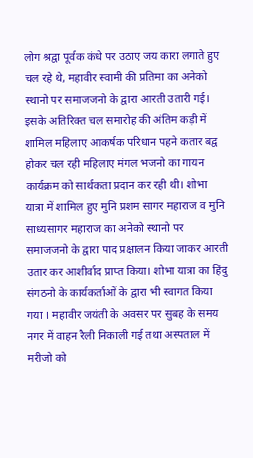लोग श्रद्वा पूर्वक कंधे पर उठाए जय कारा लगाते हुए चल रहे थे, महावीर स्वामी की प्रतिमा का अनेको स्थानो पर समाजजनो के द्वारा आरती उतारी गई। इसके अतिरिक्त चल समारोह की अंतिम कड़ी में शामिल महिलाए आकर्षक परिधान पहने कतार बद्व होकर चल रही महिलाए मंगल भजनो का गायन कार्यक्रम को सार्थकता प्रदान कर रही थी। शोभा यात्रा में शामिल हुए मुनि प्रशम सागर महाराज व मुनि साध्यसागर महाराज का अनेको स्थानो पर समाजजनो के द्वारा पाद प्रक्षालन किया जाकर आरती उतार कर आशीर्वाद प्राप्त किया। शोभा यात्रा का हिंदु संगठनो के कार्यकर्ताओं के द्वारा भी स्वागत किया गया । महावीर जयंती के अवसर पर सुबह के समय नगर में वाहन रैली निकाली गई तथा अस्पताल में मरीजो को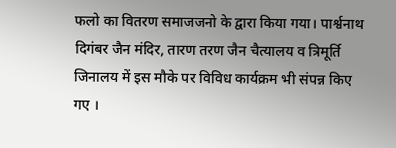फलो का वितरण समाजजनो के द्वारा किया गया। पार्श्वनाथ दिगंबर जैन मंदिर, तारण तरण जैन चैत्यालय व त्रिमूर्ति जिनालय में इस मौके पर विविध कार्यक्रम भी संपन्न किए गए ।